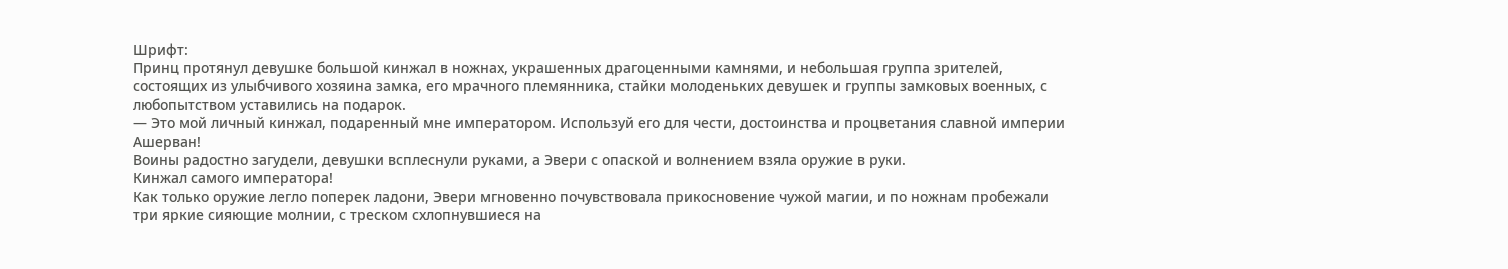Шрифт:
Принц протянул девушке большой кинжал в ножнах, украшенных драгоценными камнями, и небольшая группа зрителей, состоящих из улыбчивого хозяина замка, его мрачного племянника, стайки молоденьких девушек и группы замковых военных, с любопытством уставились на подарок.
— Это мой личный кинжал, подаренный мне императором. Используй его для чести, достоинства и процветания славной империи Ашерван!
Воины радостно загудели, девушки всплеснули руками, а Эвери с опаской и волнением взяла оружие в руки.
Кинжал самого императора!
Как только оружие легло поперек ладони, Эвери мгновенно почувствовала прикосновение чужой магии, и по ножнам пробежали три яркие сияющие молнии, с треском схлопнувшиеся на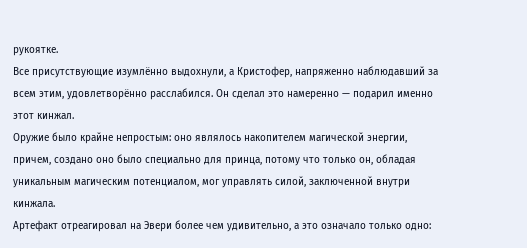рукоятке.
Все присутствующие изумлённо выдохнули, а Кристофер, напряженно наблюдавший за всем этим, удовлетворённо расслабился. Он сделал это намеренно — подарил именно этот кинжал.
Оружие было крайне непростым: оно являлось накопителем магической энергии, причем, создано оно было специально для принца, потому что только он, обладая уникальным магическим потенциалом, мог управлять силой, заключенной внутри кинжала.
Артефакт отреагировал на Эвери более чем удивительно, а это означало только одно: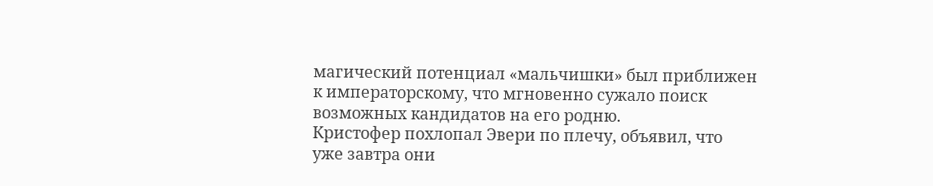магический потенциал «мальчишки» был приближен к императорскому, что мгновенно сужало поиск возможных кандидатов на его родню.
Кристофер похлопал Эвери по плечу, объявил, что уже завтра они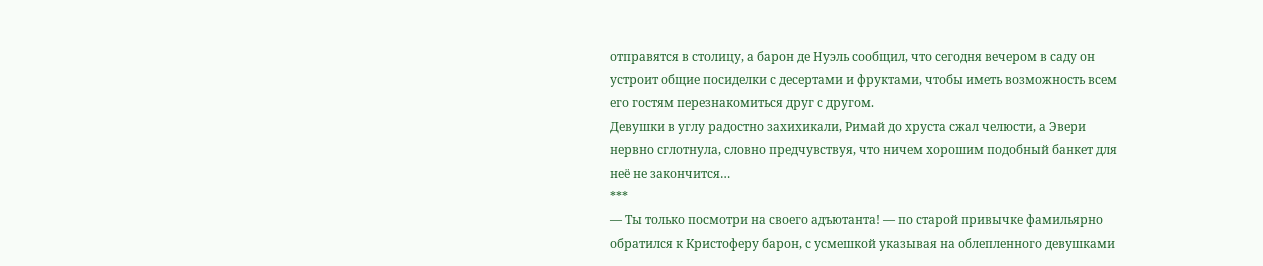отправятся в столицу, а барон де Нуэль сообщил, что сегодня вечером в саду он устроит общие посиделки с десертами и фруктами, чтобы иметь возможность всем его гостям перезнакомиться друг с другом.
Девушки в углу радостно захихикали, Римай до хруста сжал челюсти, а Эвери нервно сглотнула, словно предчувствуя, что ничем хорошим подобный банкет для неё не закончится…
***
— Ты только посмотри на своего адъютанта! — по старой привычке фамильярно обратился к Кристоферу барон, с усмешкой указывая на облепленного девушками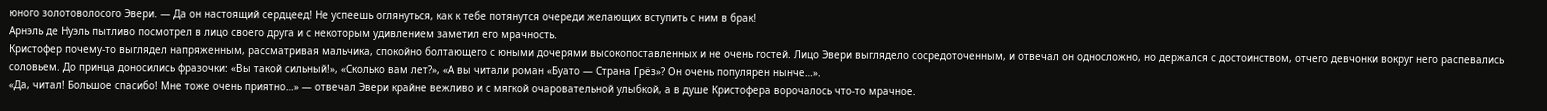юного золотоволосого Эвери. — Да он настоящий сердцеед! Не успеешь оглянуться, как к тебе потянутся очереди желающих вступить с ним в брак!
Арнэль де Нуэль пытливо посмотрел в лицо своего друга и с некоторым удивлением заметил его мрачность.
Кристофер почему-то выглядел напряженным, рассматривая мальчика, спокойно болтающего с юными дочерями высокопоставленных и не очень гостей. Лицо Эвери выглядело сосредоточенным, и отвечал он односложно, но держался с достоинством, отчего девчонки вокруг него распевались соловьем. До принца доносились фразочки: «Вы такой сильный!», «Сколько вам лет?», «А вы читали роман «Буато — Страна Грёз»? Он очень популярен нынче…».
«Да, читал! Большое спасибо! Мне тоже очень приятно…» — отвечал Эвери крайне вежливо и с мягкой очаровательной улыбкой, а в душе Кристофера ворочалось что-то мрачное.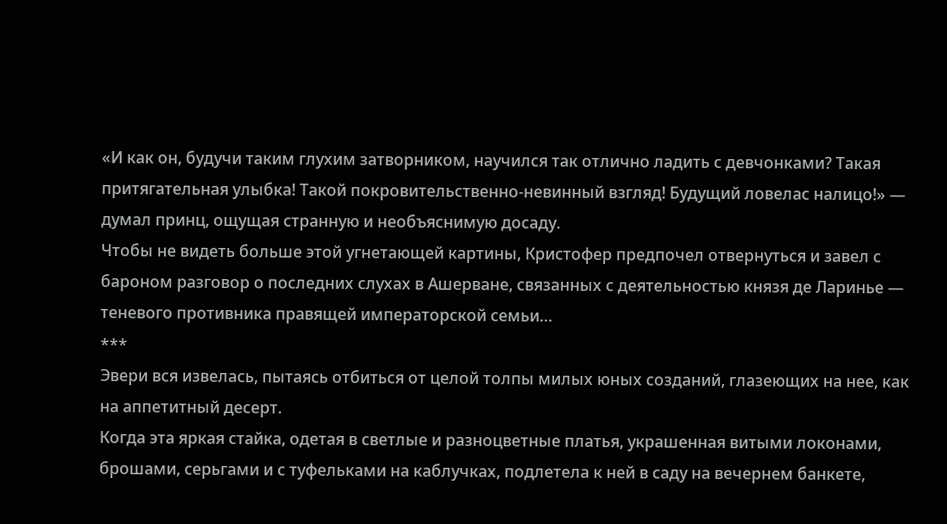«И как он, будучи таким глухим затворником, научился так отлично ладить с девчонками? Такая притягательная улыбка! Такой покровительственно-невинный взгляд! Будущий ловелас налицо!» — думал принц, ощущая странную и необъяснимую досаду.
Чтобы не видеть больше этой угнетающей картины, Кристофер предпочел отвернуться и завел с бароном разговор о последних слухах в Ашерване, связанных с деятельностью князя де Ларинье — теневого противника правящей императорской семьи…
***
Эвери вся извелась, пытаясь отбиться от целой толпы милых юных созданий, глазеющих на нее, как на аппетитный десерт.
Когда эта яркая стайка, одетая в светлые и разноцветные платья, украшенная витыми локонами, брошами, серьгами и с туфельками на каблучках, подлетела к ней в саду на вечернем банкете,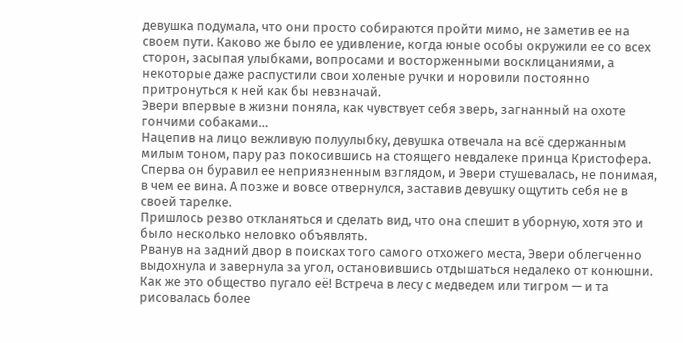девушка подумала, что они просто собираются пройти мимо, не заметив ее на своем пути. Каково же было ее удивление, когда юные особы окружили ее со всех сторон, засыпая улыбками, вопросами и восторженными восклицаниями, а некоторые даже распустили свои холеные ручки и норовили постоянно притронуться к ней как бы невзначай.
Эвери впервые в жизни поняла, как чувствует себя зверь, загнанный на охоте гончими собаками…
Нацепив на лицо вежливую полуулыбку, девушка отвечала на всё сдержанным милым тоном, пару раз покосившись на стоящего невдалеке принца Кристофера.
Сперва он буравил ее неприязненным взглядом, и Эвери стушевалась, не понимая, в чем ее вина. А позже и вовсе отвернулся, заставив девушку ощутить себя не в своей тарелке.
Пришлось резво откланяться и сделать вид, что она спешит в уборную, хотя это и было несколько неловко объявлять.
Рванув на задний двор в поисках того самого отхожего места, Эвери облегченно выдохнула и завернула за угол, остановившись отдышаться недалеко от конюшни.
Как же это общество пугало её! Встреча в лесу с медведем или тигром — и та рисовалась более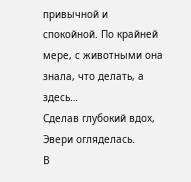привычной и спокойной. По крайней мере, с животными она знала, что делать, а здесь…
Сделав глубокий вдох, Эвери огляделась.
В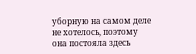уборную на самом деле не хотелось, поэтому она постояла здесь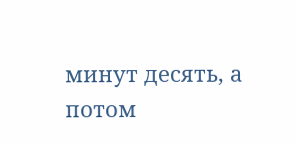минут десять, а потом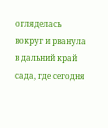огляделась вокруг и рванула в дальний край сада, где сегодня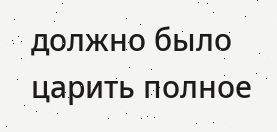должно было царить полное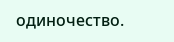одиночество.